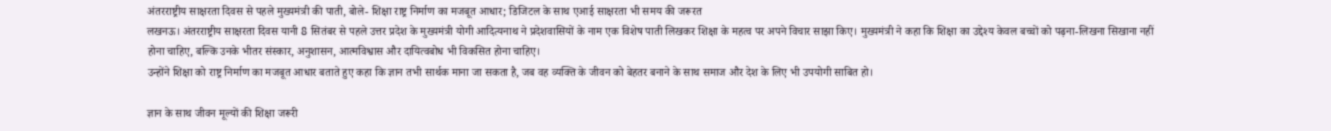अंतरराष्ट्रीय साक्षरता दिवस से पहले मुख्यमंत्री की पाती, बोले- शिक्षा राष्ट्र निर्माण का मजबूत आधार; डिजिटल के साथ एआई साक्षरता भी समय की जरूरत
लखनऊ। अंतरराष्ट्रीय साक्षरता दिवस यानी 8 सितंबर से पहले उत्तर प्रदेश के मुख्यमंत्री योगी आदित्यनाथ ने प्रदेशवासियों के नाम एक विशेष पाती लिखकर शिक्षा के महत्व पर अपने विचार साझा किए। मुख्यमंत्री ने कहा कि शिक्षा का उद्देश्य केवल बच्चों को पढ़ना-लिखना सिखाना नहीं होना चाहिए, बल्कि उनके भीतर संस्कार, अनुशासन, आत्मविश्वास और दायित्वबोध भी विकसित होना चाहिए।
उन्होंने शिक्षा को राष्ट्र निर्माण का मजबूत आधार बताते हुए कहा कि ज्ञान तभी सार्थक माना जा सकता है, जब वह व्यक्ति के जीवन को बेहतर बनाने के साथ समाज और देश के लिए भी उपयोगी साबित हो।

ज्ञान के साथ जीवन मूल्यों की शिक्षा जरूरी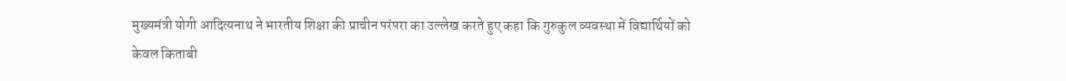मुख्यमंत्री योगी आदित्यनाथ ने भारतीय शिक्षा की प्राचीन परंपरा का उल्लेख करते हुए कहा कि गुरुकुल व्यवस्था में विद्यार्थियों को केवल किताबी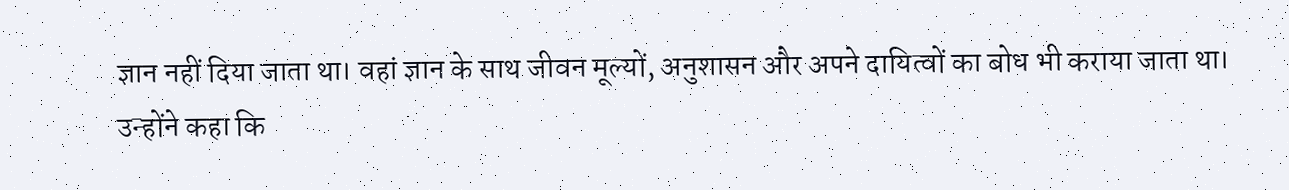ज्ञान नहीं दिया जाता था। वहां ज्ञान के साथ जीवन मूल्यों, अनुशासन और अपने दायित्वों का बोध भी कराया जाता था।
उन्होंने कहा कि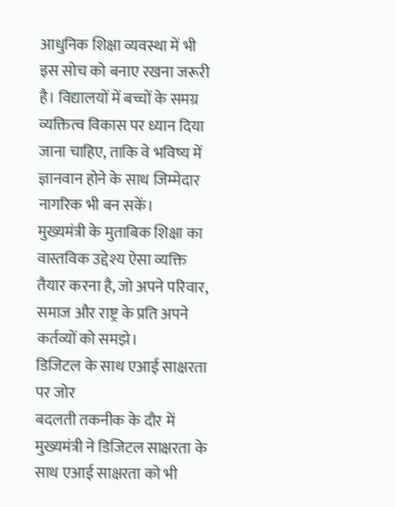आधुनिक शिक्षा व्यवस्था में भी इस सोच को बनाए रखना जरूरी है। विद्यालयों में बच्चों के समग्र व्यक्तित्व विकास पर ध्यान दिया जाना चाहिए, ताकि वे भविष्य में ज्ञानवान होने के साथ जिम्मेदार नागरिक भी बन सकें।
मुख्यमंत्री के मुताबिक शिक्षा का वास्तविक उद्देश्य ऐसा व्यक्ति तैयार करना है, जो अपने परिवार, समाज और राष्ट्र के प्रति अपने कर्तव्यों को समझे।
डिजिटल के साथ एआई साक्षरता पर जोर
बदलती तकनीक के दौर में मुख्यमंत्री ने डिजिटल साक्षरता के साथ एआई साक्षरता को भी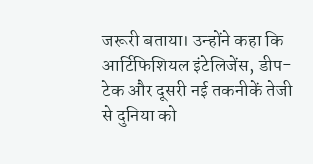जरूरी बताया। उन्होंने कहा कि आर्टिफिशियल इंटेलिजेंस, डीप-टेक और दूसरी नई तकनीकें तेजी से दुनिया को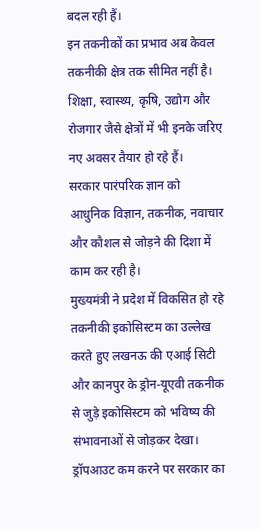बदल रही हैं।
इन तकनीकों का प्रभाव अब केवल तकनीकी क्षेत्र तक सीमित नहीं है। शिक्षा, स्वास्थ्य, कृषि, उद्योग और रोजगार जैसे क्षेत्रों में भी इनके जरिए नए अवसर तैयार हो रहे हैं।
सरकार पारंपरिक ज्ञान को आधुनिक विज्ञान, तकनीक, नवाचार और कौशल से जोड़ने की दिशा में काम कर रही है।
मुख्यमंत्री ने प्रदेश में विकसित हो रहे तकनीकी इकोसिस्टम का उल्लेख करते हुए लखनऊ की एआई सिटी और कानपुर के ड्रोन-यूएवी तकनीक से जुड़े इकोसिस्टम को भविष्य की संभावनाओं से जोड़कर देखा।
ड्रॉपआउट कम करने पर सरकार का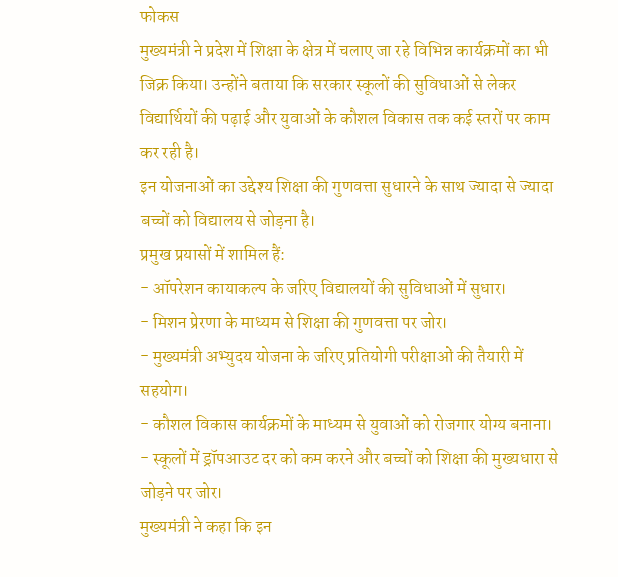फोकस
मुख्यमंत्री ने प्रदेश में शिक्षा के क्षेत्र में चलाए जा रहे विभिन्न कार्यक्रमों का भी जिक्र किया। उन्होंने बताया कि सरकार स्कूलों की सुविधाओं से लेकर विद्यार्थियों की पढ़ाई और युवाओं के कौशल विकास तक कई स्तरों पर काम कर रही है।
इन योजनाओं का उद्देश्य शिक्षा की गुणवत्ता सुधारने के साथ ज्यादा से ज्यादा बच्चों को विद्यालय से जोड़ना है।
प्रमुख प्रयासों में शामिल हैं:
- ऑपरेशन कायाकल्प के जरिए विद्यालयों की सुविधाओं में सुधार।
- मिशन प्रेरणा के माध्यम से शिक्षा की गुणवत्ता पर जोर।
- मुख्यमंत्री अभ्युदय योजना के जरिए प्रतियोगी परीक्षाओं की तैयारी में सहयोग।
- कौशल विकास कार्यक्रमों के माध्यम से युवाओं को रोजगार योग्य बनाना।
- स्कूलों में ड्रॉपआउट दर को कम करने और बच्चों को शिक्षा की मुख्यधारा से जोड़ने पर जोर।
मुख्यमंत्री ने कहा कि इन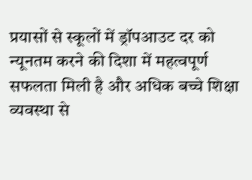प्रयासों से स्कूलों में ड्रॉपआउट दर को न्यूनतम करने की दिशा में महत्वपूर्ण सफलता मिली है और अधिक बच्चे शिक्षा व्यवस्था से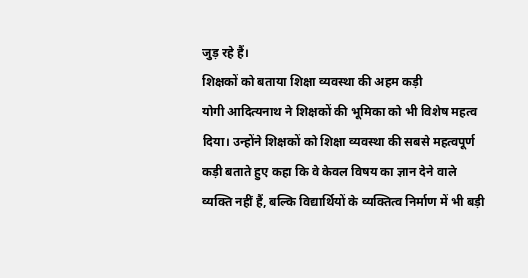जुड़ रहे हैं।
शिक्षकों को बताया शिक्षा व्यवस्था की अहम कड़ी
योगी आदित्यनाथ ने शिक्षकों की भूमिका को भी विशेष महत्व दिया। उन्होंने शिक्षकों को शिक्षा व्यवस्था की सबसे महत्वपूर्ण कड़ी बताते हुए कहा कि वे केवल विषय का ज्ञान देने वाले व्यक्ति नहीं हैं, बल्कि विद्यार्थियों के व्यक्तित्व निर्माण में भी बड़ी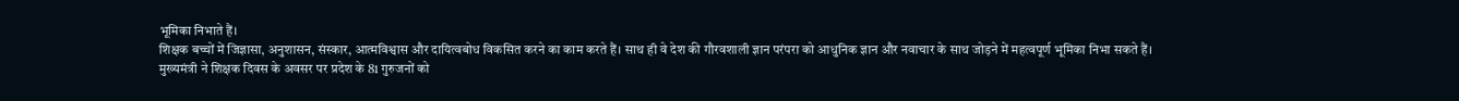भूमिका निभाते हैं।
शिक्षक बच्चों में जिज्ञासा, अनुशासन, संस्कार, आत्मविश्वास और दायित्वबोध विकसित करने का काम करते हैं। साथ ही वे देश की गौरवशाली ज्ञान परंपरा को आधुनिक ज्ञान और नवाचार के साथ जोड़ने में महत्वपूर्ण भूमिका निभा सकते हैं।
मुख्यमंत्री ने शिक्षक दिवस के अवसर पर प्रदेश के 81 गुरुजनों को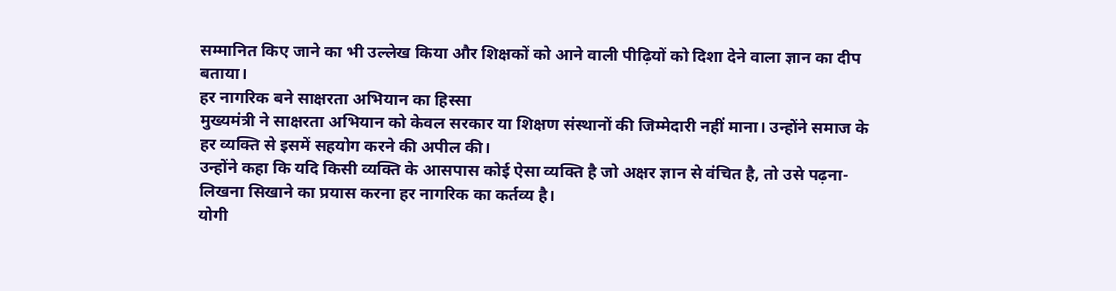सम्मानित किए जाने का भी उल्लेख किया और शिक्षकों को आने वाली पीढ़ियों को दिशा देने वाला ज्ञान का दीप बताया।
हर नागरिक बने साक्षरता अभियान का हिस्सा
मुख्यमंत्री ने साक्षरता अभियान को केवल सरकार या शिक्षण संस्थानों की जिम्मेदारी नहीं माना। उन्होंने समाज के हर व्यक्ति से इसमें सहयोग करने की अपील की।
उन्होंने कहा कि यदि किसी व्यक्ति के आसपास कोई ऐसा व्यक्ति है जो अक्षर ज्ञान से वंचित है, तो उसे पढ़ना-लिखना सिखाने का प्रयास करना हर नागरिक का कर्तव्य है।
योगी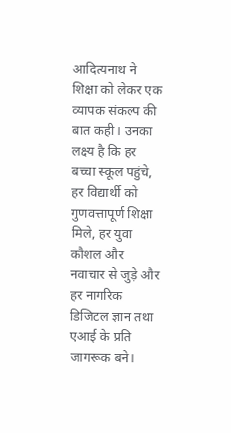आदित्यनाथ ने शिक्षा को लेकर एक व्यापक संकल्प की बात कही। उनका लक्ष्य है कि हर बच्चा स्कूल पहुंचे, हर विद्यार्थी को गुणवत्तापूर्ण शिक्षा मिले, हर युवा कौशल और नवाचार से जुड़े और हर नागरिक डिजिटल ज्ञान तथा एआई के प्रति जागरूक बने।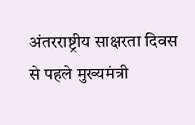अंतरराष्ट्रीय साक्षरता दिवस से पहले मुख्यमंत्री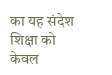का यह संदेश शिक्षा को केवल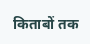किताबों तक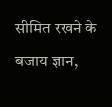सीमित रखने के बजाय ज्ञान,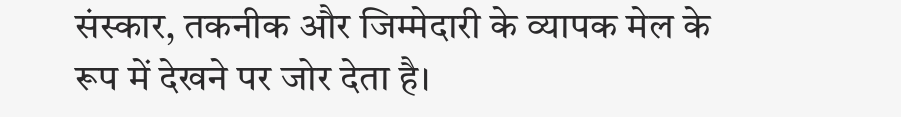संस्कार, तकनीक और जिम्मेदारी के व्यापक मेल के रूप में देखने पर जोर देता है।